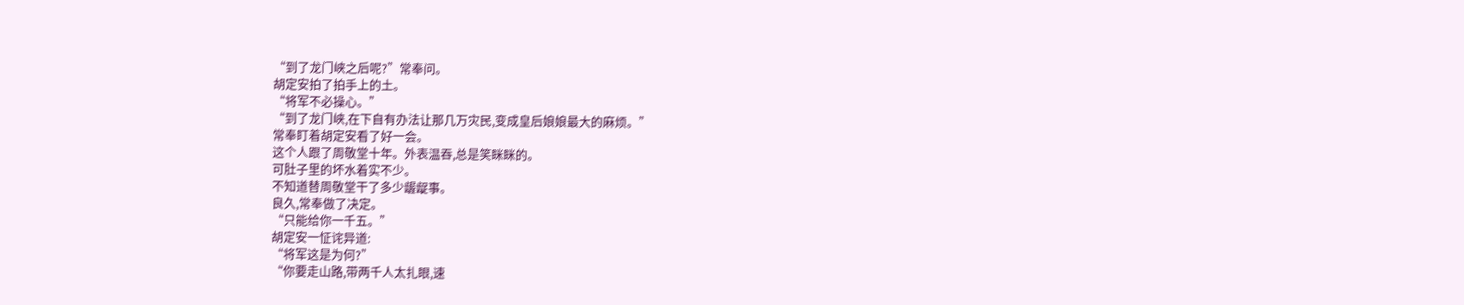“到了龙门峡之后呢?”常奉问。
胡定安拍了拍手上的土。
“将军不必操心。”
“到了龙门峡,在下自有办法让那几万灾民,变成皇后娘娘最大的麻烦。”
常奉盯着胡定安看了好一会。
这个人跟了周敬堂十年。外表温吞,总是笑眯眯的。
可肚子里的坏水着实不少。
不知道替周敬堂干了多少龌龊事。
良久,常奉做了决定。
“只能给你一千五。”
胡定安一怔诧异道:
“将军这是为何?”
“你要走山路,带两千人太扎眼,速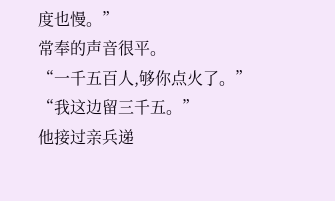度也慢。”
常奉的声音很平。
“一千五百人,够你点火了。”
“我这边留三千五。”
他接过亲兵递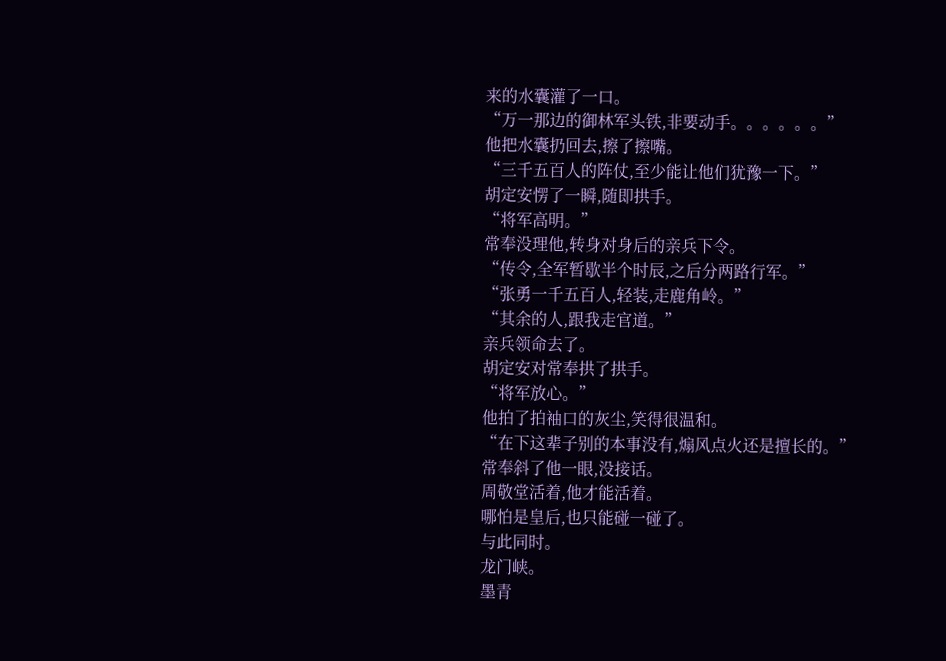来的水囊灌了一口。
“万一那边的御林军头铁,非要动手。。。。。。”
他把水囊扔回去,擦了擦嘴。
“三千五百人的阵仗,至少能让他们犹豫一下。”
胡定安愣了一瞬,随即拱手。
“将军高明。”
常奉没理他,转身对身后的亲兵下令。
“传令,全军暂歇半个时辰,之后分两路行军。”
“张勇一千五百人,轻装,走鹿角岭。”
“其余的人,跟我走官道。”
亲兵领命去了。
胡定安对常奉拱了拱手。
“将军放心。”
他拍了拍袖口的灰尘,笑得很温和。
“在下这辈子别的本事没有,煽风点火还是擅长的。”
常奉斜了他一眼,没接话。
周敬堂活着,他才能活着。
哪怕是皇后,也只能碰一碰了。
与此同时。
龙门峡。
墨青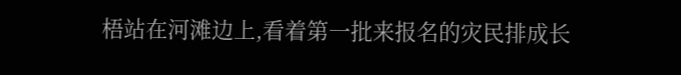梧站在河滩边上,看着第一批来报名的灾民排成长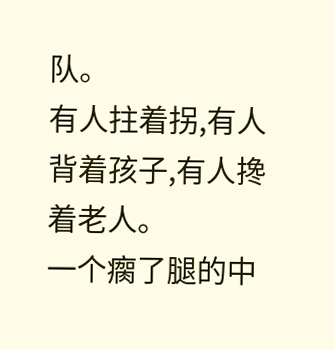队。
有人拄着拐,有人背着孩子,有人搀着老人。
一个瘸了腿的中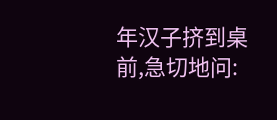年汉子挤到桌前,急切地问: